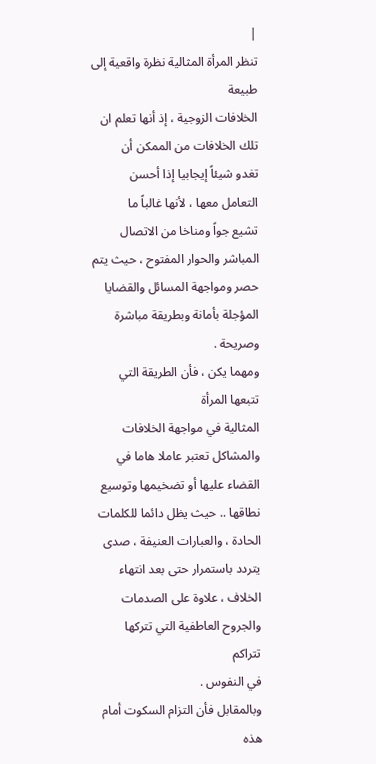|
تنظر المرأة المثالية نظرة واقعية إلى طبيعة
الخلافات الزوجية ، إذ أنها تعلم ان تلك الخلافات من الممكن أن
تغدو شيئاً إيجابيا إذا أحسن التعامل معها ، لأنها غالباً ما
تشيع جواً ومناخا من الاتصال المباشر والحوار المفتوح ، حيث يتم
حصر ومواجهة المسائل والقضايا المؤجلة بأمانة وبطريقة مباشرة
وصريحة .
ومهما يكن ، فأن الطريقة التي تتبعها المرأة
المثالية في مواجهة الخلافات والمشاكل تعتبر عاملا هاما في
القضاء عليها أو تضخيمها وتوسيع نطاقها .. حيث يظل دائما للكلمات
الحادة ، والعبارات العنيفة ، صدى يتردد باستمرار حتى بعد انتهاء
الخلاف ، علاوة على الصدمات والجروح العاطفية التي تتركها تتراكم
في النفوس .
وبالمقابل فأن التزام السكوت أمام هذه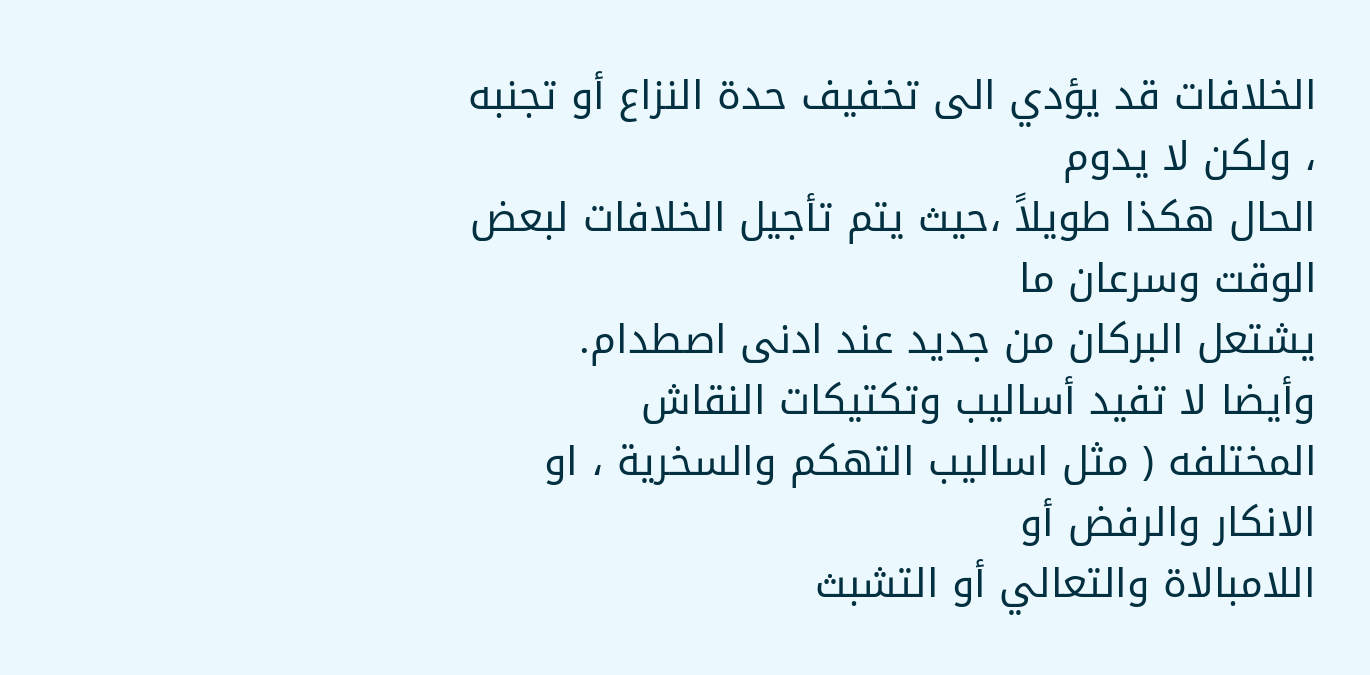الخلافات قد يؤدي الى تخفيف حدة النزاع أو تجنبه ، ولكن لا يدوم
الحال هكذا طويلاً ،حيث يتم تأجيل الخلافات لبعض الوقت وسرعان ما
يشتعل البركان من جديد عند ادنى اصطدام.
وأيضا لا تفيد أساليب وتكتيكات النقاش
المختلفه ( مثل اساليب التهكم والسخرية ، او الانكار والرفض أو
اللامبالاة والتعالي أو التشبث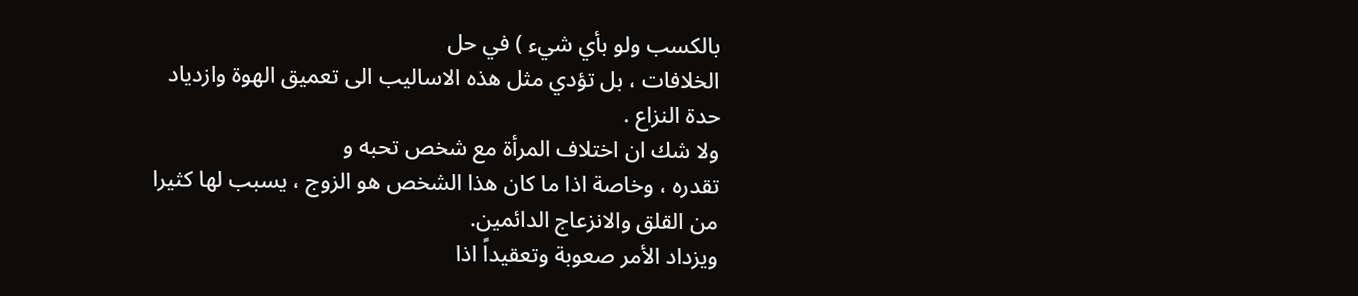بالكسب ولو بأي شيء ) في حل
الخلافات ، بل تؤدي مثل هذه الاساليب الى تعميق الهوة وازدياد
حدة النزاع .
ولا شك ان اختلاف المرأة مع شخص تحبه و
تقدره ، وخاصة اذا ما كان هذا الشخص هو الزوج ، يسبب لها كثيرا
من القلق والانزعاج الدائمين.
ويزداد الأمر صعوبة وتعقيداً اذا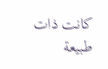كانت ذات
طبيعة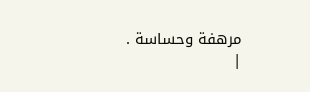مرهفة وحساسة .
|